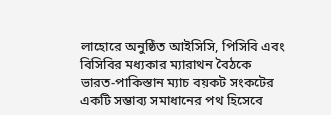লাহোরে অনুষ্ঠিত আইসিসি, পিসিবি এবং বিসিবির মধ্যকার ম্যারাথন বৈঠকে ভারত-পাকিস্তান ম্যাচ বয়কট সংকটের একটি সম্ভাব্য সমাধানের পথ হিসেবে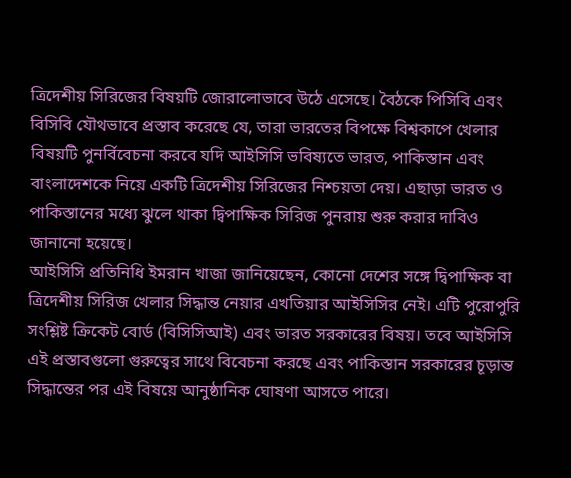ত্রিদেশীয় সিরিজের বিষয়টি জোরালোভাবে উঠে এসেছে। বৈঠকে পিসিবি এবং বিসিবি যৌথভাবে প্রস্তাব করেছে যে, তারা ভারতের বিপক্ষে বিশ্বকাপে খেলার বিষয়টি পুনর্বিবেচনা করবে যদি আইসিসি ভবিষ্যতে ভারত, পাকিস্তান এবং বাংলাদেশকে নিয়ে একটি ত্রিদেশীয় সিরিজের নিশ্চয়তা দেয়। এছাড়া ভারত ও পাকিস্তানের মধ্যে ঝুলে থাকা দ্বিপাক্ষিক সিরিজ পুনরায় শুরু করার দাবিও জানানো হয়েছে।
আইসিসি প্রতিনিধি ইমরান খাজা জানিয়েছেন, কোনো দেশের সঙ্গে দ্বিপাক্ষিক বা ত্রিদেশীয় সিরিজ খেলার সিদ্ধান্ত নেয়ার এখতিয়ার আইসিসির নেই। এটি পুরোপুরি সংশ্লিষ্ট ক্রিকেট বোর্ড (বিসিসিআই) এবং ভারত সরকারের বিষয়। তবে আইসিসি এই প্রস্তাবগুলো গুরুত্বের সাথে বিবেচনা করছে এবং পাকিস্তান সরকারের চূড়ান্ত সিদ্ধান্তের পর এই বিষয়ে আনুষ্ঠানিক ঘোষণা আসতে পারে।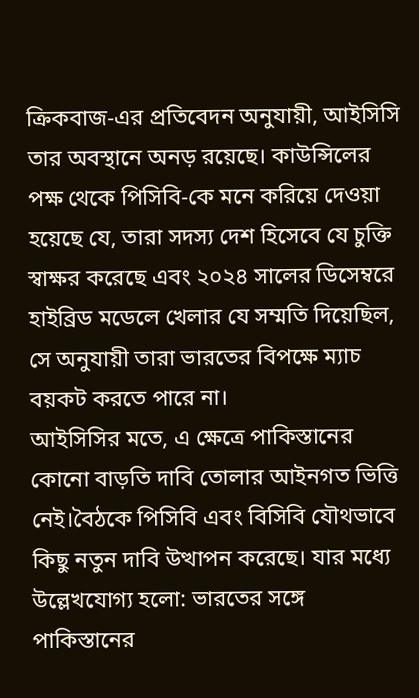ক্রিকবাজ-এর প্রতিবেদন অনুযায়ী, আইসিসি তার অবস্থানে অনড় রয়েছে। কাউন্সিলের পক্ষ থেকে পিসিবি-কে মনে করিয়ে দেওয়া হয়েছে যে, তারা সদস্য দেশ হিসেবে যে চুক্তি স্বাক্ষর করেছে এবং ২০২৪ সালের ডিসেম্বরে হাইব্রিড মডেলে খেলার যে সম্মতি দিয়েছিল, সে অনুযায়ী তারা ভারতের বিপক্ষে ম্যাচ বয়কট করতে পারে না।
আইসিসির মতে, এ ক্ষেত্রে পাকিস্তানের কোনো বাড়তি দাবি তোলার আইনগত ভিত্তি নেই।বৈঠকে পিসিবি এবং বিসিবি যৌথভাবে কিছু নতুন দাবি উত্থাপন করেছে। যার মধ্যে উল্লেখযোগ্য হলো: ভারতের সঙ্গে পাকিস্তানের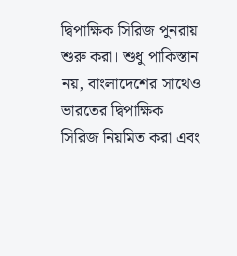দ্বিপাক্ষিক সিরিজ পুনরায় শুরু করা। শুধু পাকিস্তান নয়, বাংলাদেশের সাথেও ভারতের দ্বিপাক্ষিক সিরিজ নিয়মিত করা এবং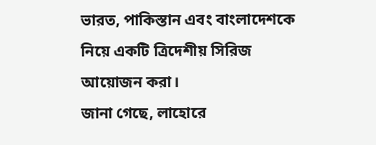ভারত, পাকিস্তান এবং বাংলাদেশকে নিয়ে একটি ত্রিদেশীয় সিরিজ আয়োজন করা।
জানা গেছে, লাহোরে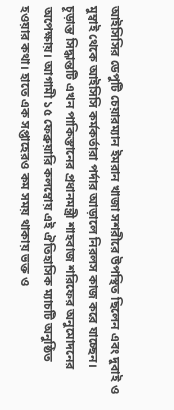আইসিসির ডেপুটি চেয়ারম্যান ইমরান খাজা সশরীরে উপস্থিত ছিলেন এবং দুবাই ও মুম্বাই থেকে আইসিসি কর্মকর্তারা পর্দার আড়ালে নিরলস কাজ করে যাচ্ছেন। চূড়ান্ত সিদ্ধান্তটি এখন পাকিস্তানের প্রধানমন্ত্রী শাহবাজ শরিফের অনুমোদনের অপেক্ষায়। আগামী ১৫ ফেব্রুয়ারি কলম্বোয় এই ঐতিহাসিক ম্যাচটি অনুষ্ঠিত হওয়ার কথা। হাতে এক সপ্তাহেরও কম সময় থাকায় ভক্ত ও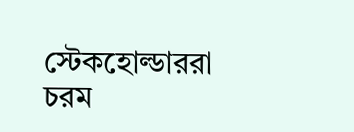স্টেকহোল্ডাররা চরম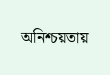অনিশ্চয়তায়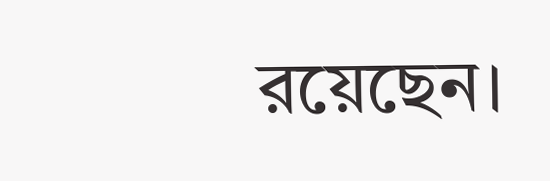রয়েছেন।